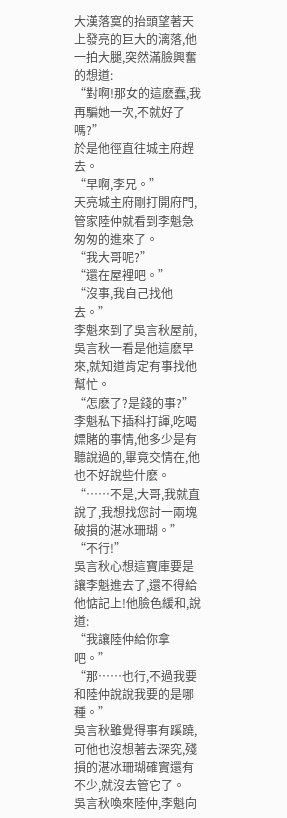大漢落寞的抬頭望著天上發亮的巨大的漓落,他一拍大腿,突然滿臉興奮的想道:
“對啊!那女的這麽蠢,我再騙她一次,不就好了嗎?”
於是他徑直往城主府趕去。
“早啊,李兄。”
天亮城主府剛打開府門,管家陸仲就看到李魁急匆匆的進來了。
“我大哥呢?”
“還在屋裡吧。”
“沒事,我自己找他去。”
李魁來到了吳言秋屋前,吳言秋一看是他這麽早來,就知道肯定有事找他幫忙。
“怎麽了?是錢的事?”
李魁私下插科打諢,吃喝嫖賭的事情,他多少是有聽說過的,畢竟交情在,他也不好說些什麽。
“……不是,大哥,我就直說了,我想找您討一兩塊破損的湛冰珊瑚。”
“不行!”
吳言秋心想這寶庫要是讓李魁進去了,還不得給他惦記上!他臉色緩和,說道:
“我讓陸仲給你拿吧。”
“那……也行,不過我要和陸仲說說我要的是哪種。”
吳言秋雖覺得事有蹊蹺,可他也沒想著去深究,殘損的湛冰珊瑚確實還有不少,就沒去管它了。
吳言秋喚來陸仲,李魁向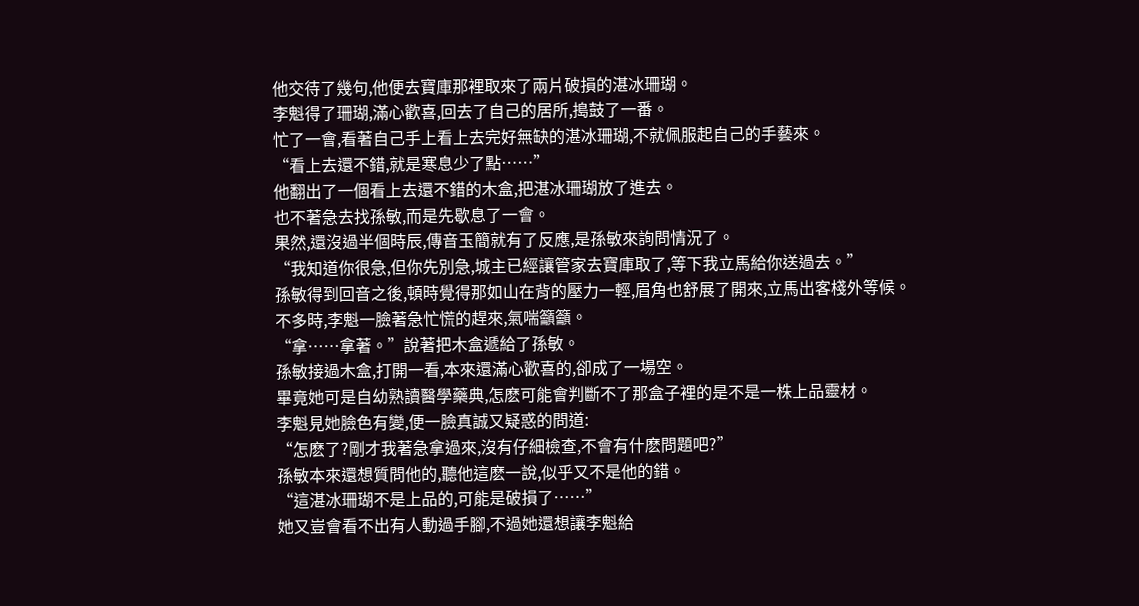他交待了幾句,他便去寶庫那裡取來了兩片破損的湛冰珊瑚。
李魁得了珊瑚,滿心歡喜,回去了自己的居所,搗鼓了一番。
忙了一會,看著自己手上看上去完好無缺的湛冰珊瑚,不就佩服起自己的手藝來。
“看上去還不錯,就是寒息少了點……”
他翻出了一個看上去還不錯的木盒,把湛冰珊瑚放了進去。
也不著急去找孫敏,而是先歇息了一會。
果然,還沒過半個時辰,傳音玉簡就有了反應,是孫敏來詢問情況了。
“我知道你很急,但你先別急,城主已經讓管家去寶庫取了,等下我立馬給你送過去。”
孫敏得到回音之後,頓時覺得那如山在背的壓力一輕,眉角也舒展了開來,立馬出客棧外等候。
不多時,李魁一臉著急忙慌的趕來,氣喘籲籲。
“拿……拿著。”說著把木盒遞給了孫敏。
孫敏接過木盒,打開一看,本來還滿心歡喜的,卻成了一場空。
畢竟她可是自幼熟讀醫學藥典,怎麽可能會判斷不了那盒子裡的是不是一株上品靈材。
李魁見她臉色有變,便一臉真誠又疑惑的問道:
“怎麽了?剛才我著急拿過來,沒有仔細檢查,不會有什麽問題吧?”
孫敏本來還想質問他的,聽他這麽一說,似乎又不是他的錯。
“這湛冰珊瑚不是上品的,可能是破損了……”
她又豈會看不出有人動過手腳,不過她還想讓李魁給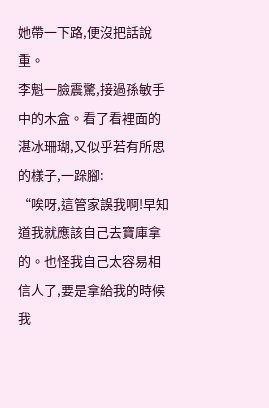她帶一下路,便沒把話說重。
李魁一臉震驚,接過孫敏手中的木盒。看了看裡面的湛冰珊瑚,又似乎若有所思的樣子,一跺腳:
“唉呀,這管家誤我啊!早知道我就應該自己去寶庫拿的。也怪我自己太容易相信人了,要是拿給我的時候我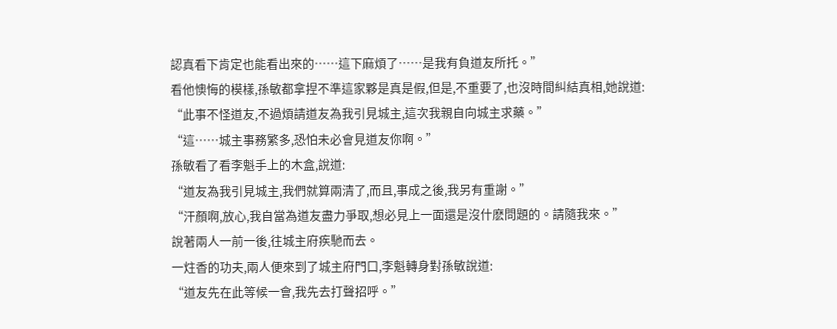認真看下肯定也能看出來的……這下麻煩了……是我有負道友所托。”
看他懊悔的模樣,孫敏都拿捏不準這家夥是真是假,但是,不重要了,也沒時間糾結真相,她說道:
“此事不怪道友,不過煩請道友為我引見城主,這次我親自向城主求藥。”
“這……城主事務繁多,恐怕未必會見道友你啊。”
孫敏看了看李魁手上的木盒,說道:
“道友為我引見城主,我們就算兩清了,而且,事成之後,我另有重謝。”
“汗顏啊,放心,我自當為道友盡力爭取,想必見上一面還是沒什麽問題的。請隨我來。”
說著兩人一前一後,往城主府疾馳而去。
一炷香的功夫,兩人便來到了城主府門口,李魁轉身對孫敏說道:
“道友先在此等候一會,我先去打聲招呼。”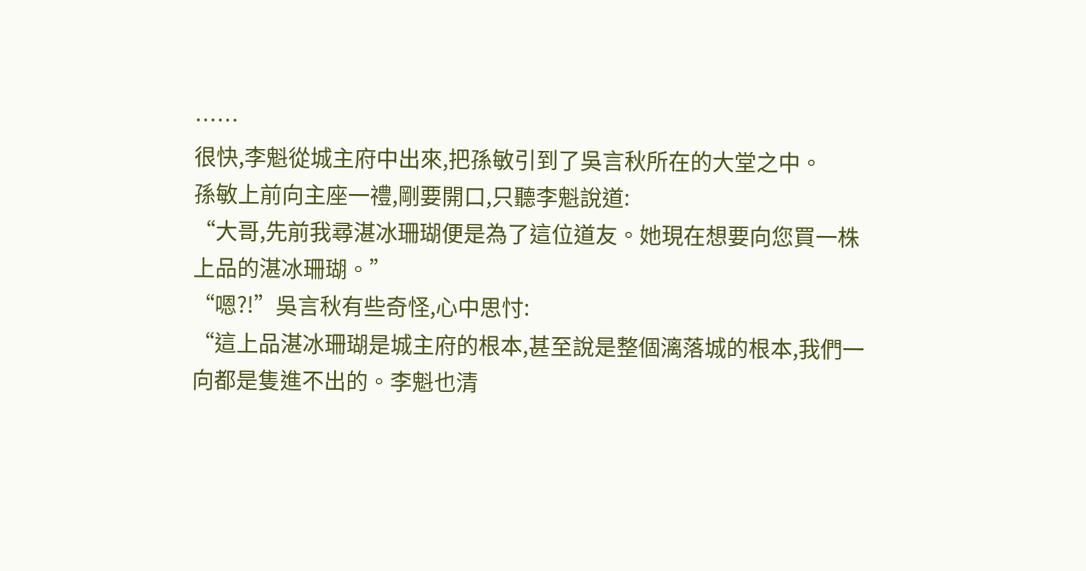……
很快,李魁從城主府中出來,把孫敏引到了吳言秋所在的大堂之中。
孫敏上前向主座一禮,剛要開口,只聽李魁說道:
“大哥,先前我尋湛冰珊瑚便是為了這位道友。她現在想要向您買一株上品的湛冰珊瑚。”
“嗯?!”吳言秋有些奇怪,心中思忖:
“這上品湛冰珊瑚是城主府的根本,甚至說是整個漓落城的根本,我們一向都是隻進不出的。李魁也清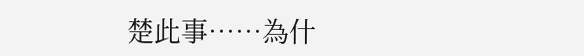楚此事……為什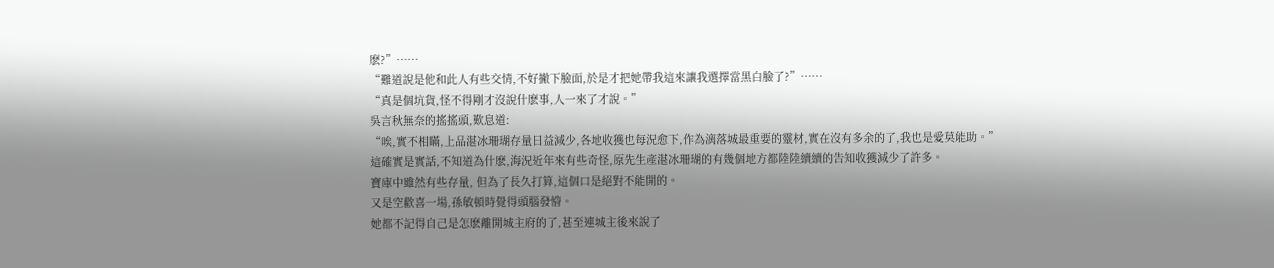麽?”……
“難道說是他和此人有些交情,不好撇下臉面,於是才把她帶我這來讓我選擇當黑白臉了?”……
“真是個坑貨,怪不得剛才沒說什麽事,人一來了才說。”
吳言秋無奈的搖搖頭,歎息道:
“唉,實不相瞞,上品湛冰珊瑚存量日益減少,各地收獲也每況愈下,作為漓落城最重要的靈材,實在沒有多余的了,我也是愛莫能助。”
這確實是實話,不知道為什麽,海況近年來有些奇怪,原先生產湛冰珊瑚的有幾個地方都陸陸續續的告知收獲減少了許多。
寶庫中雖然有些存量, 但為了長久打算,這個口是絕對不能開的。
又是空歡喜一場,孫敏頓時覺得頭腦發懵。
她都不記得自己是怎麽離開城主府的了,甚至連城主後來說了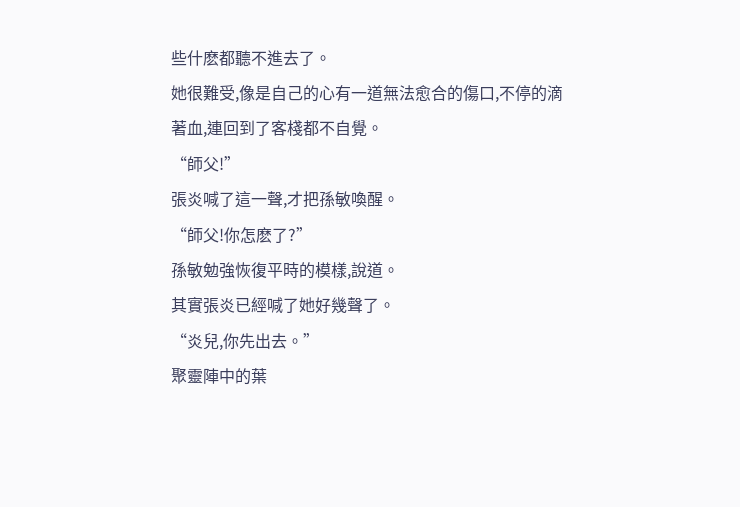些什麽都聽不進去了。
她很難受,像是自己的心有一道無法愈合的傷口,不停的滴著血,連回到了客棧都不自覺。
“師父!”
張炎喊了這一聲,才把孫敏喚醒。
“師父!你怎麽了?”
孫敏勉強恢復平時的模樣,說道。
其實張炎已經喊了她好幾聲了。
“炎兒,你先出去。”
聚靈陣中的葉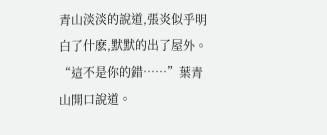青山淡淡的說道,張炎似乎明白了什麽,默默的出了屋外。
“這不是你的錯……”葉青山開口說道。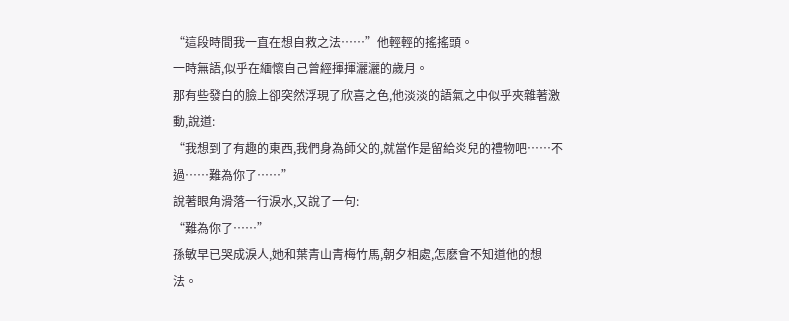“這段時間我一直在想自救之法……”他輕輕的搖搖頭。
一時無語,似乎在緬懷自己曾經揮揮灑灑的歲月。
那有些發白的臉上卻突然浮現了欣喜之色,他淡淡的語氣之中似乎夾雜著激動,說道:
“我想到了有趣的東西,我們身為師父的,就當作是留給炎兒的禮物吧……不過……難為你了……”
說著眼角滑落一行淚水,又說了一句:
“難為你了……”
孫敏早已哭成淚人,她和葉青山青梅竹馬,朝夕相處,怎麽會不知道他的想法。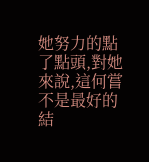她努力的點了點頭,對她來說,這何嘗不是最好的結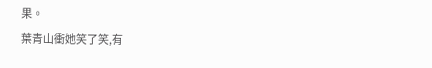果。
葉青山衝她笑了笑,有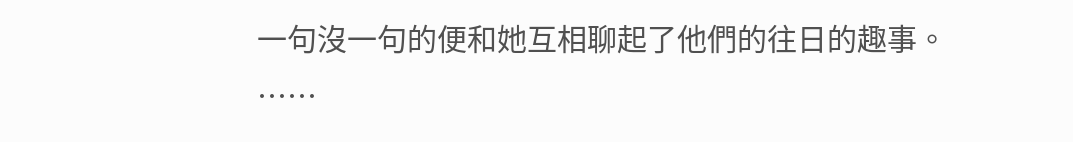一句沒一句的便和她互相聊起了他們的往日的趣事。
……